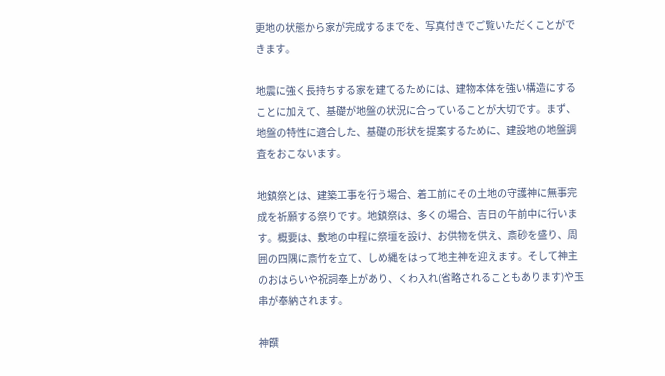更地の状態から家が完成するまでを、写真付きでご覧いただくことができます。

地震に強く長持ちする家を建てるためには、建物本体を強い構造にすることに加えて、基礎が地盤の状況に合っていることが大切です。まず、地盤の特性に適合した、基礎の形状を提案するために、建設地の地盤調査をおこないます。

地鎮祭とは、建築工事を行う場合、着工前にその土地の守護神に無事完成を祈願する祭りです。地鎮祭は、多くの場合、吉日の午前中に行います。概要は、敷地の中程に祭壇を設け、お供物を供え、斎砂を盛り、周囲の四隅に斎竹を立て、しめ縄をはって地主神を迎えます。そして神主のおはらいや祝詞奉上があり、くわ入れ(省略されることもあります)や玉串が奉納されます。

神饌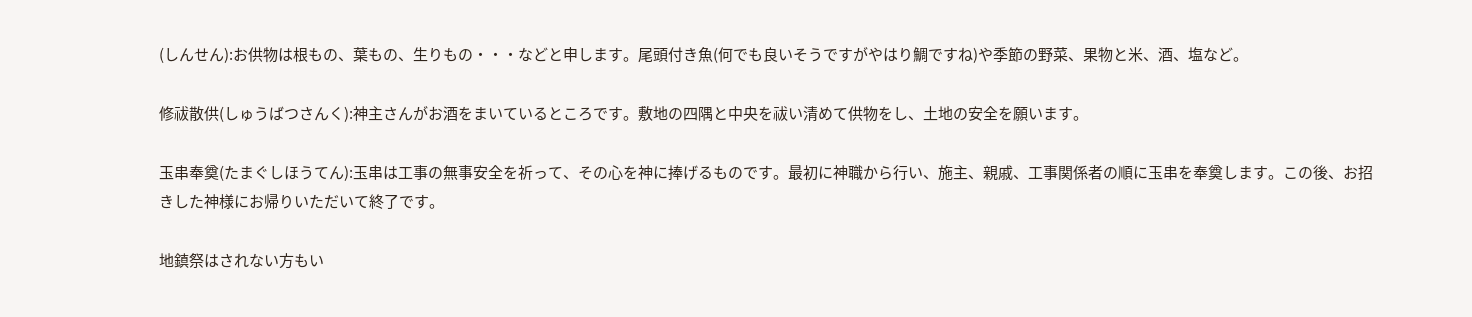(しんせん):お供物は根もの、葉もの、生りもの・・・などと申します。尾頭付き魚(何でも良いそうですがやはり鯛ですね)や季節の野菜、果物と米、酒、塩など。

修祓散供(しゅうばつさんく):神主さんがお酒をまいているところです。敷地の四隅と中央を祓い清めて供物をし、土地の安全を願います。

玉串奉奠(たまぐしほうてん):玉串は工事の無事安全を祈って、その心を神に捧げるものです。最初に神職から行い、施主、親戚、工事関係者の順に玉串を奉奠します。この後、お招きした神様にお帰りいただいて終了です。

地鎮祭はされない方もい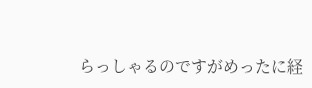らっしゃるのですがめったに経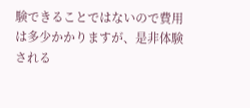験できることではないので費用は多少かかりますが、是非体験される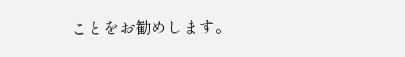ことをお勧めします。